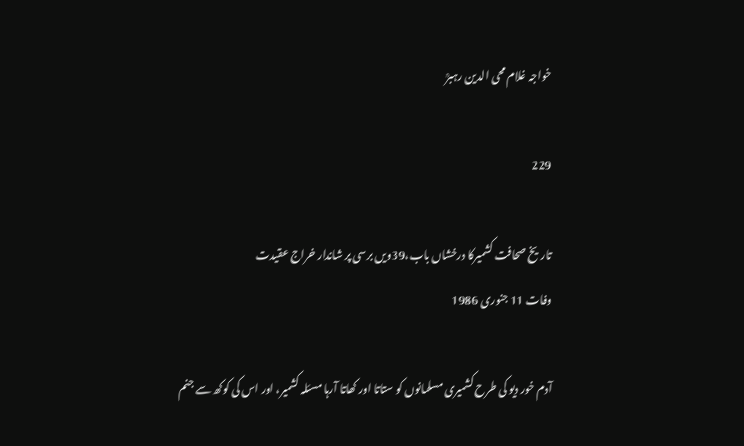خواجہ غلام محی الدین رہبرؒ

229

تاریخ صحافت کشمیرکا درخشاں باب،39ویں برسی پر شاندار خراج عقیدت
وفات 11 جنوری 1986

آدم خور دیو کی طرح کشمیری مسلمانوں کو ستاتا اور کھاتا آرہا مسئلہ کشمیر، اور اس کی کوکھ سے جنم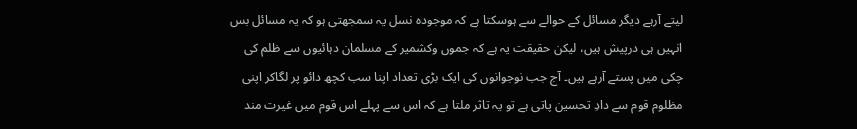لیتے آرہے دیگر مسائل کے حوالے سے ہوسکتا ہے کہ موجودہ نسل یہ سمجھتی ہو کہ یہ مسائل بس انہیں ہی درپیش ہیں، لیکن حقیقت یہ ہے کہ جموں وکشمیر کے مسلمان دہائیوں سے ظلم کی چکی میں پستے آرہے ہیں۔ آج جب نوجوانوں کی ایک بڑی تعداد اپنا سب کچھ دائو پر لگاکر اپنی مظلوم قوم سے دادِ تحسین پاتی ہے تو یہ تاثر ملتا ہے کہ اس سے پہلے اس قوم میں غیرت مند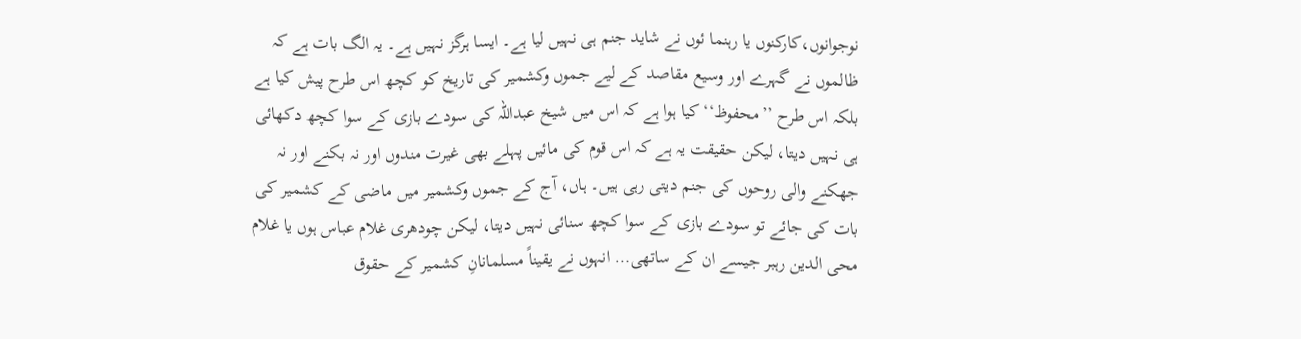نوجوانوں،کارکنوں یا رہنما ئوں نے شاید جنم ہی نہیں لیا ہے۔ ایسا ہرگز نہیں ہے۔ یہ الگ بات ہے کہ ظالموں نے گہرے اور وسیع مقاصد کے لیے جموں وکشمیر کی تاریخ کو کچھ اس طرح پیش کیا ہے بلکہ اس طرح ’’محفوظ‘‘کیا ہوا ہے کہ اس میں شیخ عبداللہ کی سودے بازی کے سوا کچھ دکھائی ہی نہیں دیتا، لیکن حقیقت یہ ہے کہ اس قوم کی مائیں پہلے بھی غیرت مندوں اور نہ بکنے اور نہ جھکنے والی روحوں کی جنم دیتی رہی ہیں۔ ہاں، آج کے جموں وکشمیر میں ماضی کے کشمیر کی بات کی جائے تو سودے بازی کے سوا کچھ سنائی نہیں دیتا، لیکن چودھری غلام عباس ہوں یا غلام محی الدین رہبر جیسے ان کے ساتھی… انہوں نے یقیناً مسلمانانِ کشمیر کے حقوق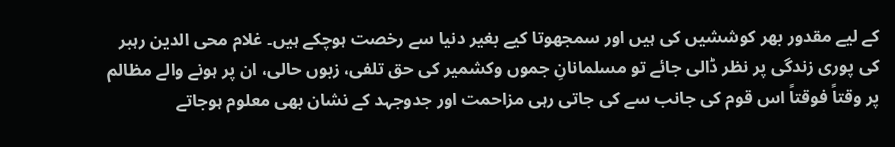کے لیے مقدور بھر کوششیں کی ہیں اور سمجھوتا کیے بغیر دنیا سے رخصت ہوچکے ہیں۔ غلام محی الدین رہبر کی پوری زندگی پر نظر ڈالی جائے تو مسلمانانِ جموں وکشمیر کی حق تلفی، زبوں حالی، ان پر ہونے والے مظالم پر وقتاً فوقتاً اس قوم کی جانب سے کی جاتی رہی مزاحمت اور جدوجہد کے نشان بھی معلوم ہوجاتے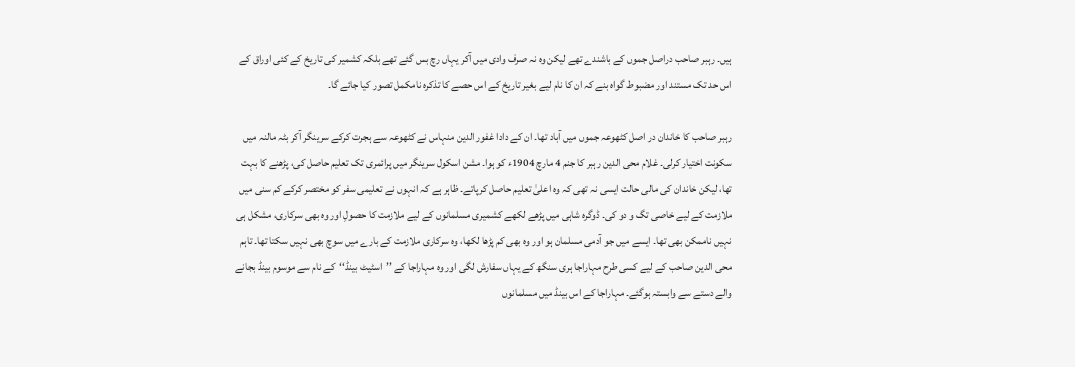ہیں۔ رہبر صاحب دراصل جموں کے باشندے تھے لیکن وہ نہ صرف وادی میں آکر یہاں رچ بس گئے تھے بلکہ کشمیر کی تاریخ کے کئی اوراق کے اس حد تک مستند اور مضبوط گواہ بنے کہ ان کا نام لیے بغیر تاریخ کے اس حصے کا تذکرہ نامکمل تصور کیا جائے گا۔

رہبر صاحب کا خاندان در اصل کٹھوعہ جموں میں آباد تھا۔ ان کے دادا غفور الدین منہاس نے کٹھوعہ سے ہجرت کرکے سرینگر آکر بٹہ مالنہ میں سکونت اختیار کرلی۔ غلام محی الدین رہبر کا جنم 4 مارچ 1904ء کو ہوا۔ مشن اسکول سرینگر میں پرائمری تک تعلیم حاصل کی، پڑھنے کا بہت تھا، لیکن خاندان کی مالی حالت ایسی نہ تھی کہ وہ اعلیٰ تعلیم حاصل کرپاتے۔ ظاہر ہے کہ انہوں نے تعلیمی سفر کو مختصر کرکے کم سنی میں ملازمت کے لیے خاصی تگ و دو کی۔ ڈوگرہ شاہی میں پڑھے لکھے کشمیری مسلمانوں کے لیے ملازمت کا حصولِ اور وہ بھی سرکاری، مشکل ہی نہیں ناممکن بھی تھا۔ ایسے میں جو آدمی مسلمان ہو اور وہ بھی کم پڑھا لکھا، وہ سرکاری ملازمت کے بارے میں سوچ بھی نہیں سکتا تھا۔ تاہم محی الدین صاحب کے لیے کسی طرح مہاراجا ہری سنگھ کے یہاں سفارش لگی اور وہ مہاراجا کے ’’اسٹیٹ بینڈ‘‘کے نام سے موسوم بینڈ بجانے والے دستے سے وابستہ ہوگئے۔ مہاراجا کے اس بینڈ میں مسلمانوں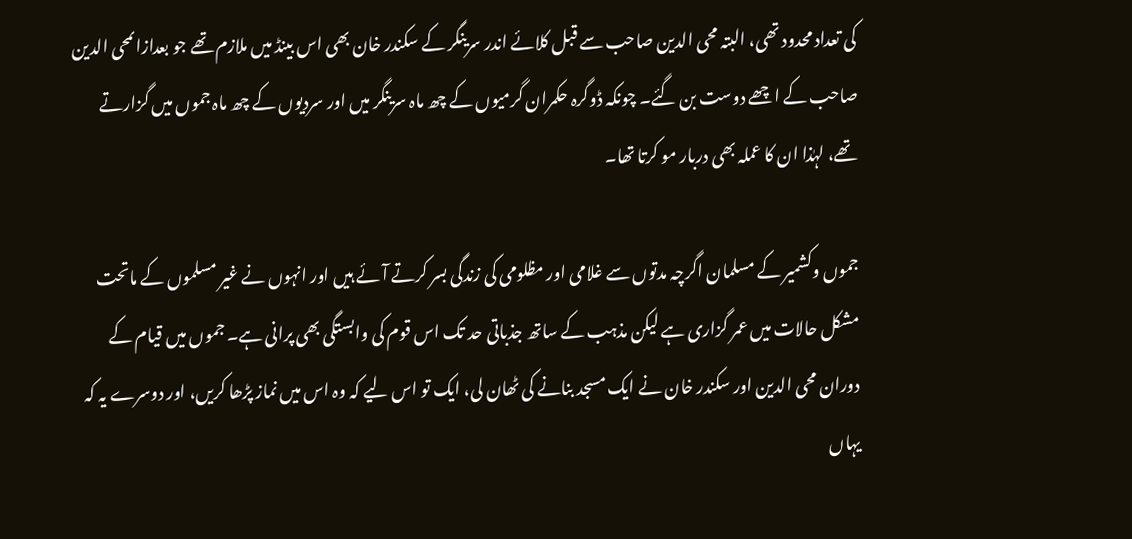کی تعداد محدود تھی، البتہ محی الدین صاحب سے قبل کلائے اندر سرینگر کے سکندر خان بھی اس بینڈ میں ملازم تھے جو بعدازاںمحی الدین صاحب کے اچھے دوست بن گئے۔ چونکہ ڈوگرہ حکمران گرمیوں کے چھ ماہ سرینگر میں اور سردیوں کے چھ ماہ جموں میں گزارتے تھے، لہٰذا ان کا عملہ بھی دربار مو کرتا تھا۔

جموں وکشمیر کے مسلمان اگرچہ مدتوں سے غلامی اور مظلومی کی زندگی بسر کرتے آئے ہیں اور انہوں نے غیر مسلموں کے ماتحت مشکل حالات میں عمر گزاری ہے لیکن مذہب کے ساتھ جذباتی حد تک اس قوم کی وابستگی بھی پرانی ہے۔ جموں میں قیام کے دوران محی الدین اور سکندر خان نے ایک مسجد بنانے کی ٹھان لی، ایک تو اس لیے کہ وہ اس میں نماز پڑھا کریں، اور دوسرے یہ کہ یہاں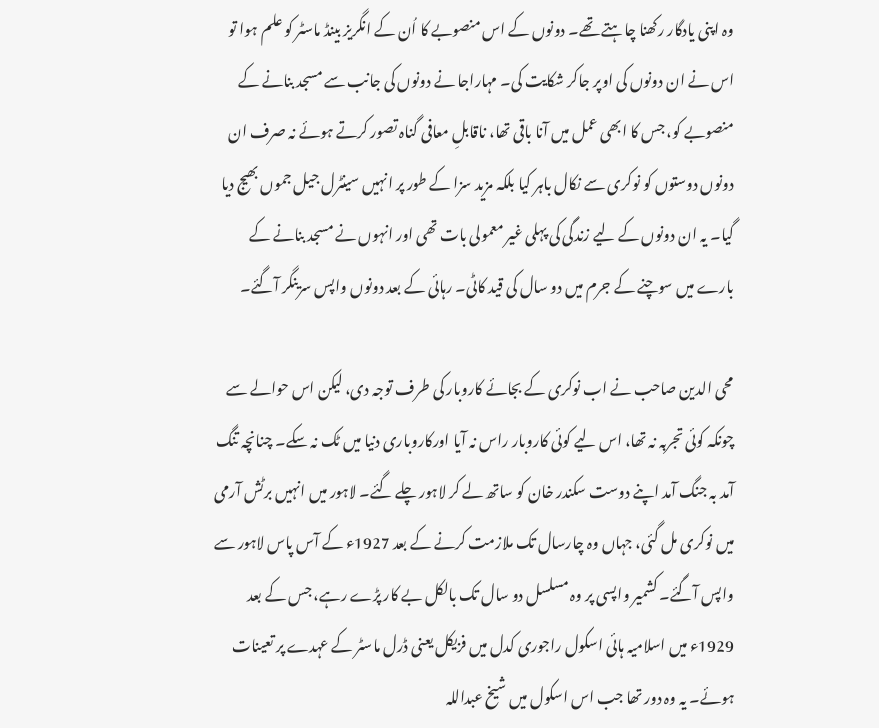وہ اپنی یادگار رکھنا چاہتے تھے۔ دونوں کے اس منصوبے کا اُن کے انگریز بینڈ ماسٹر کو علم ہوا تو اس نے ان دونوں کی اوپر جاکر شکایت کی۔ مہاراجا نے دونوں کی جانب سے مسجد بنانے کے منصوبے کو، جس کا ابھی عمل میں آنا باقی تھا، ناقابلِ معافی گناہ تصور کرتے ہوئے نہ صرف ان دونوں دوستوں کو نوکری سے نکال باہر کیا بلکہ مزید سزا کے طور پر انہیں سینٹرل جیل جموں بھیج دیا گیا۔ یہ ان دونوں کے لیے زندگی کی پہلی غیر معمولی بات تھی اور انہوں نے مسجد بنانے کے بارے میں سوچنے کے جرم میں دو سال کی قید کاٹی۔ رہائی کے بعد دونوں واپس سرینگر آگئے۔

محی الدین صاحب نے اب نوکری کے بجائے کاروبار کی طرف توجہ دی، لیکن اس حوالے سے چونکہ کوئی تجربہ نہ تھا، اس لیے کوئی کاروبار راس نہ آیا اورکاروباری دنیا میں ٹک نہ سکے۔ چنانچہ تنگ آمد بہ جنگ آمد اپنے دوست سکندر خان کو ساتھ لے کر لاہور چلے گئے۔ لاہور میں انہیں برٹش آرمی میں نوکری مل گئی، جہاں وہ چارسال تک ملازمت کرنے کے بعد 1927ء کے آس پاس لاہور سے واپس آگئے۔ کشمیر واپسی پر وہ مسلسل دو سال تک بالکل بے کار پڑے رہے، جس کے بعد 1929ء میں اسلامیہ ہائی اسکول راجوری کدل میں فزیکل یعنی ڈرل ماسٹر کے عہدے پر تعینات ہوئے۔ یہ وہ دور تھا جب اس اسکول میں شیخ عبداللہ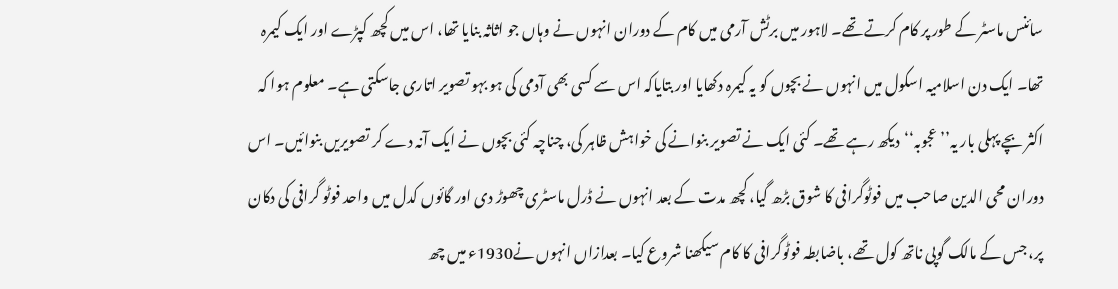سائنس ماسٹر کے طور پر کام کرتے تھے۔ لاہور میں برٹش آرمی میں کام کے دوران انہوں نے وہاں جو اثاثہ بنایا تھا، اس میں کچھ کپڑے اور ایک کیمرہ تھا۔ ایک دن اسلامیہ اسکول میں انہوں نے بچوں کو یہ کیمرہ دکھایا اور بتایاکہ اس سے کسی بھی آدمی کی ہو بہو تصویر اتاری جاسکتی ہے۔ معلوم ہوا کہ اکثر بچے پہلی بار یہ’’عجوبہ‘‘دیکھ رہے تھے۔ کئی ایک نے تصویر بنوانے کی خواہش ظاہر کی، چناچہ کئی بچوں نے ایک آنہ دے کر تصویریں بنوائیں۔ اس دوران محی الدین صاحب میں فوٹوگرافی کا شوق بڑھ گیا، کچھ مدت کے بعد انہوں نے ڈرل ماسٹری چھوڑ دی اور گائوں کدل میں واحد فوٹو گرافی کی دکان پر، جس کے مالک گوپی ناتھ کول تھے، باضابطہ فوٹوگرافی کا کام سیکھنا شروع کیا۔ بعدازاں انہوں نے1930ء میں چھ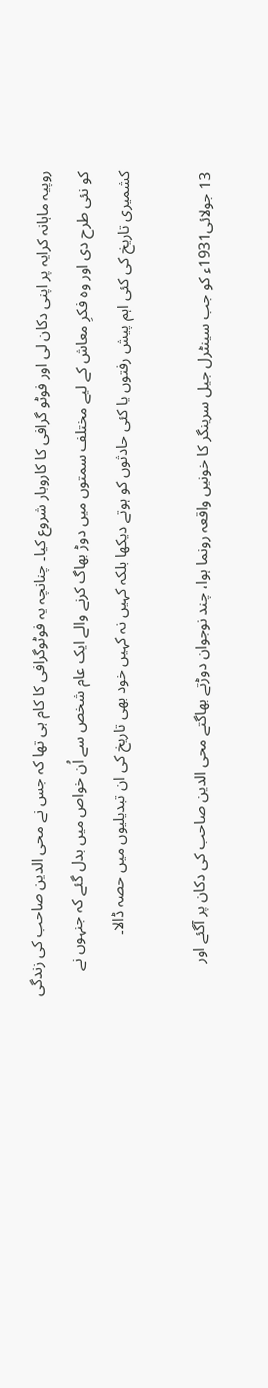روپیہ ماہانہ کرایہ پر اپنی دکان لی اور فوٹو گرافی کا کاروبار شروع کیا۔ چنانچہ یہ فوٹوگرافی کا کام ہی تھا کہ جس نے محی الدین صاحب کی زندگی کو نئی طرح دی اور وہ فکرِ معاش کے لیے مختلف سمتوں میں دوڑ بھاگ کرنے والے ایک عام شخص سے اُن خواص میں بدل گئے کہ جنہوں نے کشمیری تاریخ کی کئی اہم پیش رفتوں یا کئی حادثوں کو ہوتے دیکھا بلکہ کہیں نہ کہیں خود بھی تاریخ کی ان تبدیلیوں میں حصہ ڈالا۔

13 جولائی1931ء کو جب سینٹرل جیل سرینگر کا خونیں واقعہ رونما ہوا، چند نوجوان دوڑتے بھاگتے محی الدین صاحب کی دکان پر آگئے اور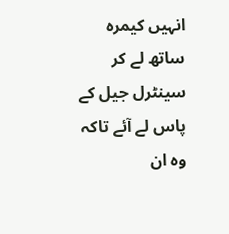انہیں کیمرہ ساتھ لے کر سینٹرل جیل کے پاس لے آئے تاکہ وہ ان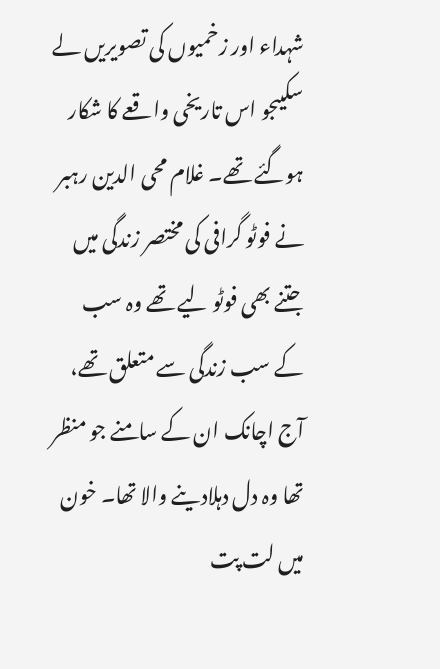شہداء اور زخمیوں کی تصویریں لے سکیںجو اس تاریخی واقعے کا شکار ہوگئے تھے۔ غلام محی الدین رہبر نے فوٹو گرافی کی مختصر زندگی میں جتنے بھی فوٹو لیے تھے وہ سب کے سب زندگی سے متعلق تھے، آج اچانک ان کے سامنے جو منظر تھا وہ دل دہلادینے والا تھا۔ خون میں لت پت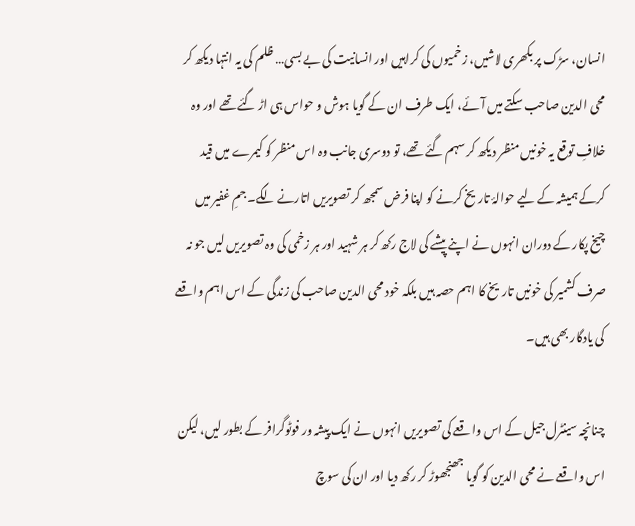انسان، سڑک پر بکھری لاشیں، زخمیوں کی کراہیں اور انسانیت کی بے بسی… ظلم کی یہ انتہا دیکھ کر محی الدین صاحب سکتے میں آئے، ایک طرف ان کے گویا ہوش و حواس ہی اڑ گئے تھے اور وہ خلافِ توقع یہ خونیں منظر دیکھ کر سہم گئے تھے، تو دوسری جانب وہ اس منظر کو کیمرے میں قید کرکے ہمیشہ کے لیے حوالۂ تاریخ کرنے کو اپنا فرض سمجھ کر تصویریں اتارنے لگے۔ جمِ غفیر میں چیخ پکار کے دوران انہوں نے اپنے پیشے کی لاج رکھ کر ہر شہید اور ہر زخمی کی وہ تصویریں لیں جو نہ صرف کشمیر کی خونیں تاریخ کا اہم حصہ ہیں بلکہ خود محی الدین صاحب کی زندگی کے اس اہم واقعے کی یادگار بھی ہیں۔

چنانچہ سینٹرل جیل کے اس واقعے کی تصویریں انہوں نے ایک پیشہ ور فوٹوگرافر کے بطور لیں، لیکن اس واقعے نے محی الدین کو گویا جھنجھوڑ کر رکھ دیا اور ان کی سوچ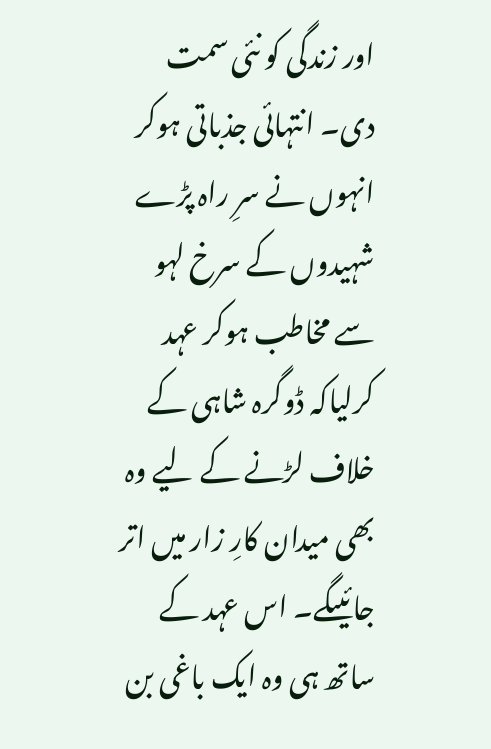اور زندگی کو نئی سمت دی۔ انتہائی جذباتی ہوکر انہوں نے سرِ راہ پڑے شہیدوں کے سرخ لہو سے مخاطب ہوکر عہد کرلیاکہ ڈوگرہ شاہی کے خلاف لڑنے کے لیے وہ بھی میدان کارِ زار میں اتر جائیںگے۔ اس عہد کے ساتھ ہی وہ ایک باغی بن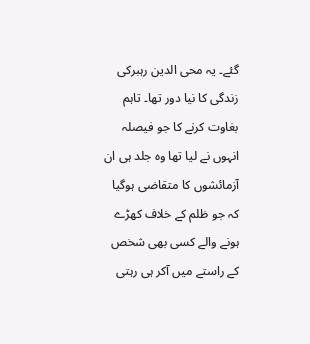گئے۔ یہ محی الدین رہبرکی زندگی کا نیا دور تھا۔ تاہم بغاوت کرنے کا جو فیصلہ انہوں نے لیا تھا وہ جلد ہی ان آزمائشوں کا متقاضی ہوگیا کہ جو ظلم کے خلاف کھڑے ہونے والے کسی بھی شخص کے راستے میں آکر ہی رہتی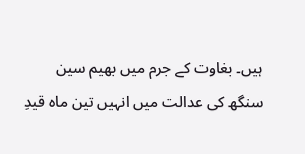ہیں۔ بغاوت کے جرم میں بھیم سین سنگھ کی عدالت میں انہیں تین ماہ قیدِ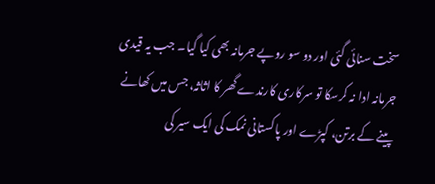سخت سنائی گئی اور دو سو روپے جرمانہ بھی کیا گیا۔ جب یہ قیدی جرمانہ ادا نہ کرسکا تو سرکاری کارندے گھر کا اثاثہ، جس میں کھانے پینے کے برتن، کپڑے اور پاکستانی نمک کی ایک سیر کی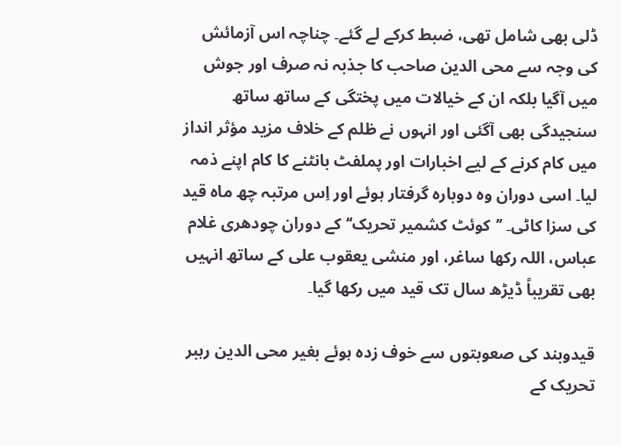ڈلی بھی شامل تھی، ضبط کرکے لے گئے۔ چناچہ اس آزمائش کی وجہ سے محی الدین صاحب کا جذبہ نہ صرف اور جوش میں آگیا بلکہ ان کے خیالات میں پختگی کے ساتھ ساتھ سنجیدگی بھی آگئی اور انہوں نے ظلم کے خلاف مزید مؤثر انداز میں کام کرنے کے لیے اخبارات اور پملفٹ بانٹنے کا کام اپنے ذمہ لیا۔ اسی دوران وہ دوبارہ گرفتار ہوئے اور اِس مرتبہ چھ ماہ قید کی سزا کاٹی۔ ’’کوئٹ کشمیر تحریک‘‘کے دوران چودھری غلام عباس، اللہ رکھا ساغر، اور منشی یعقوب علی کے ساتھ انہیں بھی تقریباً ڈیڑھ سال تک قید میں رکھا گیا۔

قیدوبند کی صعوبتوں سے خوف زدہ ہوئے بغیر محی الدین رہبر تحریک کے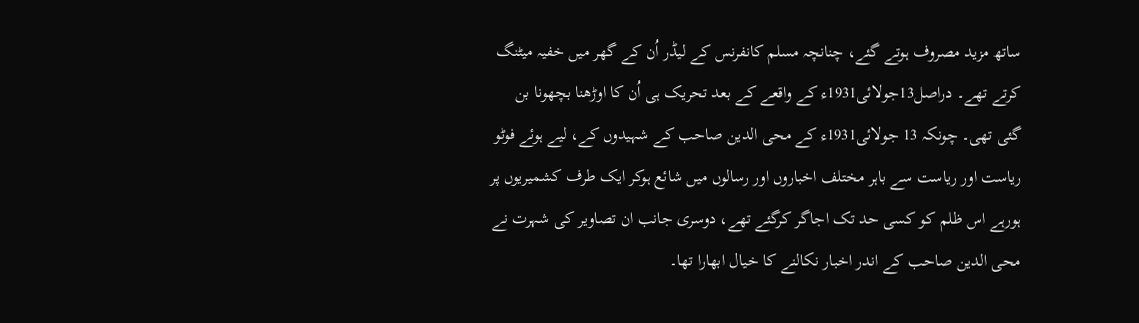ساتھ مزید مصروف ہوتے گئے، چنانچہ مسلم کانفرنس کے لیڈر اُن کے گھر میں خفیہ میٹنگ کرتے تھے۔ دراصل13جولائی1931ء کے واقعے کے بعد تحریک ہی اُن کا اوڑھنا بچھونا بن گئی تھی۔ چونکہ 13 جولائی1931ء کے محی الدین صاحب کے شہیدوں کے، لیے ہوئے فوٹو ریاست اور ریاست سے باہر مختلف اخباروں اور رسالوں میں شائع ہوکر ایک طرف کشمیریوں پر ہورہے اس ظلم کو کسی حد تک اجاگر کرگئے تھے، دوسری جانب ان تصاویر کی شہرت نے محی الدین صاحب کے اندر اخبار نکالنے کا خیال ابھارا تھا۔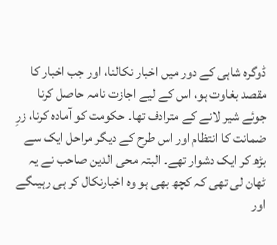ڈوگرہ شاہی کے دور میں اخبار نکالنا، اور جب اخبار کا مقصد بغاوت ہو، اس کے لیے اجازت نامہ حاصل کرنا جوئے شیر لانے کے مترادف تھا۔ حکومت کو آمادہ کرنا، زرِ ضمانت کا انتظام اور اس طرح کے دیگر مراحل ایک سے بڑھ کر ایک دشوار تھے۔ البتہ محی الدین صاحب نے یہ ٹھان لی تھی کہ کچھ بھی ہو وہ اخبارنکال کر ہی رہیںگے اور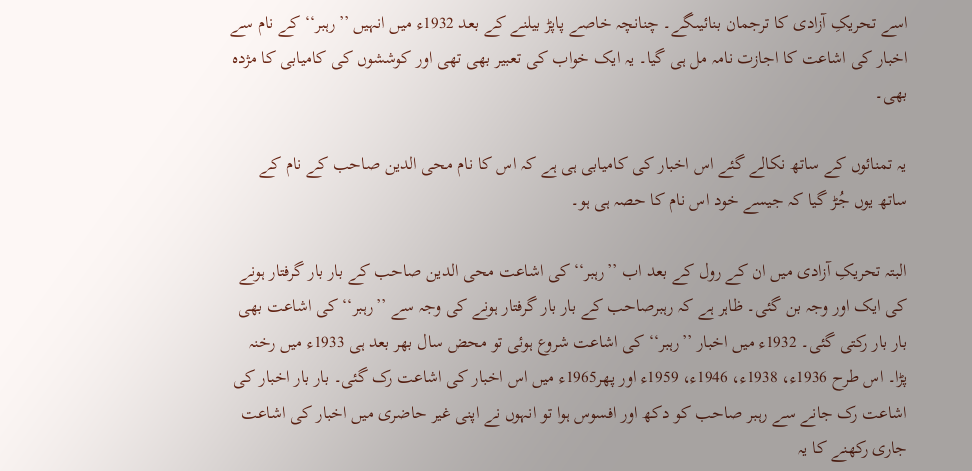اسے تحریکِ آزادی کا ترجمان بنائیںگے۔ چنانچہ خاصے پاپڑ بیلنے کے بعد 1932ء میں انہیں ’’رہبر‘‘ کے نام سے اخبار کی اشاعت کا اجازت نامہ مل ہی گیا۔ یہ ایک خواب کی تعبیر بھی تھی اور کوششوں کی کامیابی کا مژدہ بھی۔

یہ تمنائوں کے ساتھ نکالے گئے اس اخبار کی کامیابی ہی ہے کہ اس کا نام محی الدین صاحب کے نام کے ساتھ یوں جُڑ گیا کہ جیسے خود اس نام کا حصہ ہی ہو۔

البتہ تحریکِ آزادی میں ان کے رول کے بعد اب ’’رہبر‘‘کی اشاعت محی الدین صاحب کے بار بار گرفتار ہونے کی ایک اور وجہ بن گئی۔ ظاہر ہے کہ رہبرصاحب کے بار بار گرفتار ہونے کی وجہ سے ’’رہبر‘‘ کی اشاعت بھی بار بار رکتی گئی۔ 1932ء میں اخبار ’’رہبر‘‘ کی اشاعت شروع ہوئی تو محض سال بھر بعد ہی 1933ء میں رخنہ پڑا۔ اس طرح 1936ء، 1938ء، 1946ء، 1959ء اور پھر1965ء میں اس اخبار کی اشاعت رک گئی۔ بار بار اخبار کی اشاعت رک جانے سے رہبر صاحب کو دکھ اور افسوس ہوا تو انہوں نے اپنی غیر حاضری میں اخبار کی اشاعت جاری رکھنے کا یہ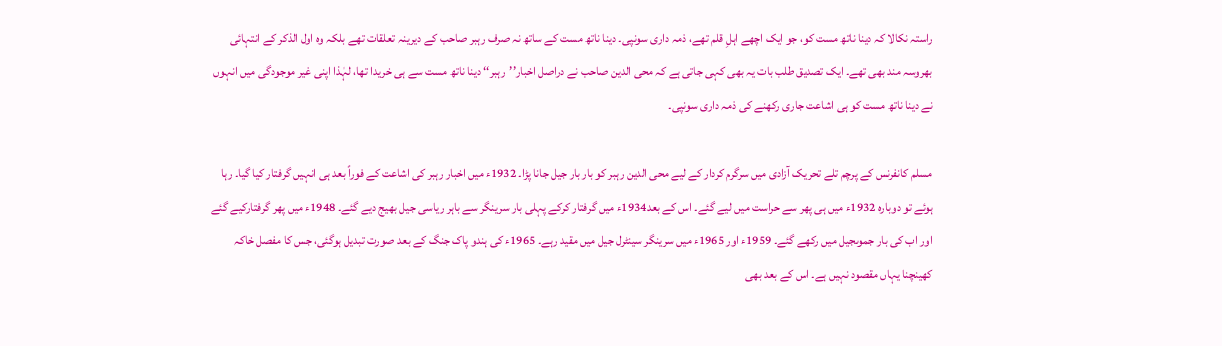راستہ نکالا کہ دینا ناتھ مست کو، جو ایک اچھے اہلِ قلم تھے، ذمہ داری سونپی۔ دینا ناتھ مست کے ساتھ نہ صرف رہبر صاحب کے دیرینہ تعلقات تھے بلکہ وہ اول الذکر کے انتہائی بھروسہ مند بھی تھے۔ ایک تصدیق طلب بات یہ بھی کہی جاتی ہے کہ محی الدین صاحب نے دراصل اخبار’’رہبر‘‘ دینا ناتھ مست سے ہی خریدا تھا، لہٰذا اپنی غیر موجودگی میں انہوں نے دینا ناتھ مست کو ہی اشاعت جاری رکھنے کی ذمہ داری سونپی۔

مسلم کانفرنس کے پرچم تلے تحریک آزادی میں سرگرم کردار کے لیے محی الدین رہبر کو بار بار جیل جانا پڑا۔ 1932ء میں اخبار رہبر کی اشاعت کے فوراً بعد ہی انہیں گرفتار کیا گیا۔ رہا ہوئے تو دوبارہ 1932ء میں ہی پھر سے حراست میں لیے گئے۔ اس کے بعد1934ء میں گرفتار کرکے پہلی بار سرینگر سے باہر ریاسی جیل بھیج دیے گئے۔ 1948ء میں پھر گرفتارکیے گئے اور اب کی بار جموںجیل میں رکھے گئے۔ 1959ء اور 1965ء میں سرینگر سینٹرل جیل میں مقید رہے۔ 1965ء کی ہندو پاک جنگ کے بعد صورت تبدیل ہوگئی، جس کا مفصل خاکہ کھینچنا یہاں مقصود نہیں ہے۔ اس کے بعد بھی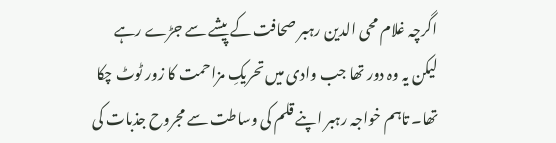اگرچہ غلام محی الدین رہبر صحافت کے پیشے سے جڑے رہے لیکن یہ وہ دور تھا جب وادی میں تحریکِ مزاحمت کا زور ٹوٹ چکا تھا۔ تاہم خواجہ رہبر اپنے قلم کی وساطت سے مجروح جذبات کی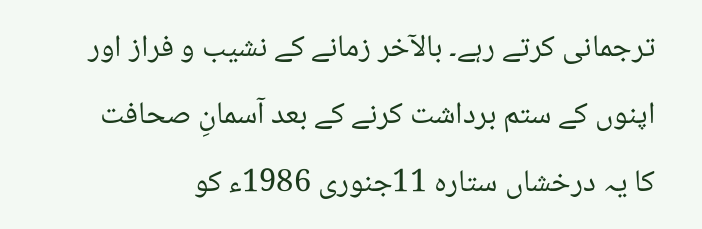ترجمانی کرتے رہے۔ بالآخر زمانے کے نشیب و فراز اور اپنوں کے ستم برداشت کرنے کے بعد آسمانِ صحافت کا یہ درخشاں ستارہ 11جنوری 1986ء کو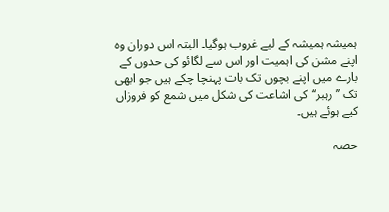ہمیشہ ہمیشہ کے لیے غروب ہوگیا۔ البتہ اس دوران وہ اپنے مشن کی اہمیت اور اس سے لگائو کی حدوں کے بارے میں اپنے بچوں تک بات پہنچا چکے ہیں جو ابھی تک ’’رہبر‘‘کی اشاعت کی شکل میں شمع کو فروزاں کیے ہوئے ہیں۔

حصہ